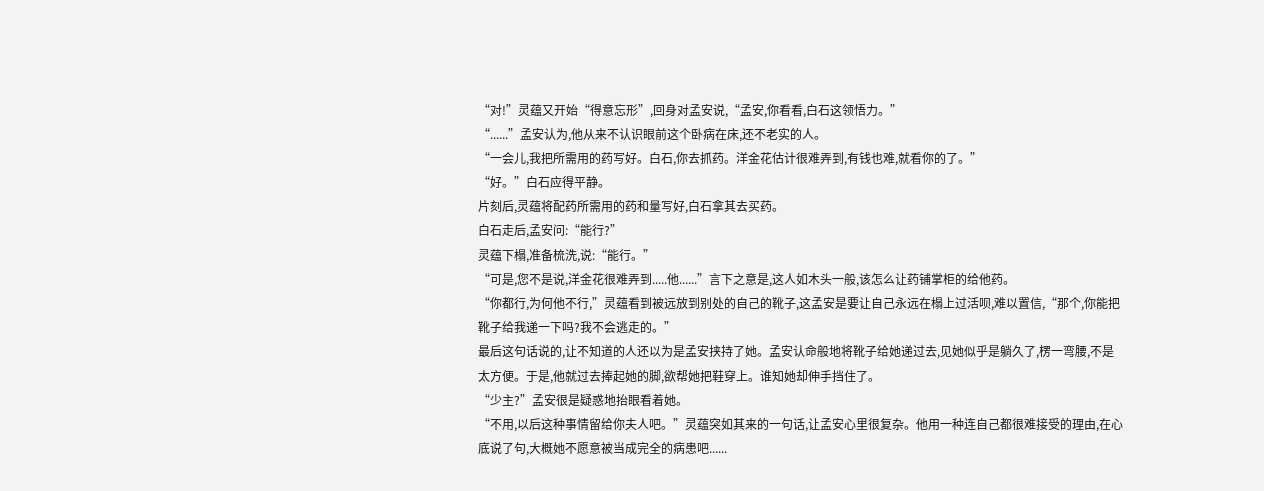“对!”灵蕴又开始“得意忘形”,回身对孟安说,“孟安,你看看,白石这领悟力。”
“......”孟安认为,他从来不认识眼前这个卧病在床,还不老实的人。
“一会儿,我把所需用的药写好。白石,你去抓药。洋金花估计很难弄到,有钱也难,就看你的了。”
“好。”白石应得平静。
片刻后,灵蕴将配药所需用的药和量写好,白石拿其去买药。
白石走后,孟安问:“能行?”
灵蕴下榻,准备梳洗,说:“能行。”
“可是,您不是说,洋金花很难弄到.....他......”言下之意是,这人如木头一般,该怎么让药铺掌柜的给他药。
“你都行,为何他不行,”灵蕴看到被远放到别处的自己的靴子,这孟安是要让自己永远在榻上过活呗,难以置信,“那个,你能把靴子给我递一下吗?我不会逃走的。”
最后这句话说的,让不知道的人还以为是孟安挟持了她。孟安认命般地将靴子给她递过去,见她似乎是躺久了,楞一弯腰,不是太方便。于是,他就过去捧起她的脚,欲帮她把鞋穿上。谁知她却伸手挡住了。
“少主?”孟安很是疑惑地抬眼看着她。
“不用,以后这种事情留给你夫人吧。”灵蕴突如其来的一句话,让孟安心里很复杂。他用一种连自己都很难接受的理由,在心底说了句,大概她不愿意被当成完全的病患吧......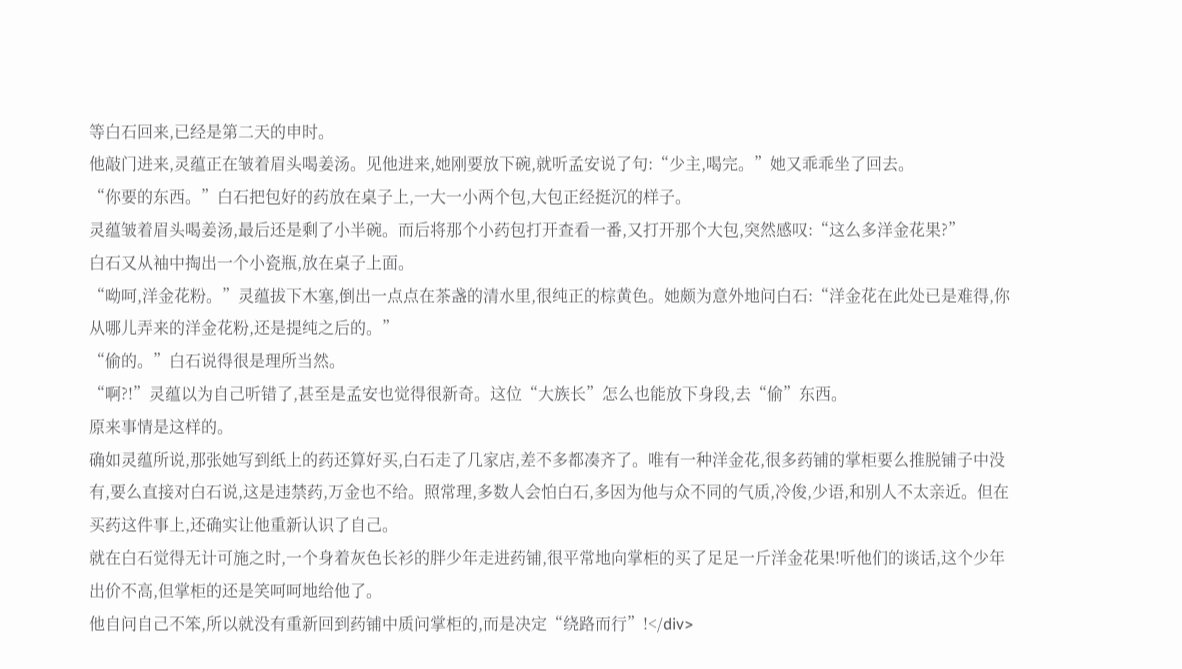等白石回来,已经是第二天的申时。
他敲门进来,灵蕴正在皱着眉头喝姜汤。见他进来,她刚要放下碗,就听孟安说了句:“少主,喝完。”她又乖乖坐了回去。
“你要的东西。”白石把包好的药放在桌子上,一大一小两个包,大包正经挺沉的样子。
灵蕴皱着眉头喝姜汤,最后还是剩了小半碗。而后将那个小药包打开查看一番,又打开那个大包,突然感叹:“这么多洋金花果?”
白石又从袖中掏出一个小瓷瓶,放在桌子上面。
“呦呵,洋金花粉。”灵蕴拔下木塞,倒出一点点在茶盏的清水里,很纯正的棕黄色。她颇为意外地问白石:“洋金花在此处已是难得,你从哪儿弄来的洋金花粉,还是提纯之后的。”
“偷的。”白石说得很是理所当然。
“啊?!”灵蕴以为自己听错了,甚至是孟安也觉得很新奇。这位“大族长”怎么也能放下身段,去“偷”东西。
原来事情是这样的。
确如灵蕴所说,那张她写到纸上的药还算好买,白石走了几家店,差不多都凑齐了。唯有一种洋金花,很多药铺的掌柜要么推脱铺子中没有,要么直接对白石说,这是违禁药,万金也不给。照常理,多数人会怕白石,多因为他与众不同的气质,冷俊,少语,和别人不太亲近。但在买药这件事上,还确实让他重新认识了自己。
就在白石觉得无计可施之时,一个身着灰色长衫的胖少年走进药铺,很平常地向掌柜的买了足足一斤洋金花果!听他们的谈话,这个少年出价不高,但掌柜的还是笑呵呵地给他了。
他自问自己不笨,所以就没有重新回到药铺中质问掌柜的,而是决定“绕路而行”!</div>